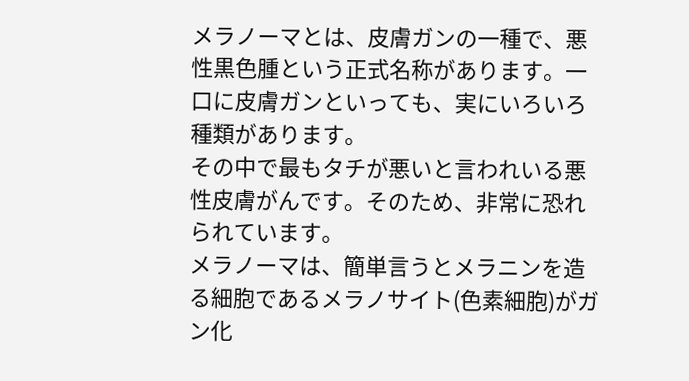メラノーマとは、皮膚ガンの一種で、悪性黒色腫という正式名称があります。一口に皮膚ガンといっても、実にいろいろ種類があります。
その中で最もタチが悪いと言われいる悪性皮膚がんです。そのため、非常に恐れられています。
メラノーマは、簡単言うとメラニンを造る細胞であるメラノサイト(色素細胞)がガン化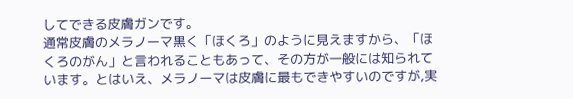してできる皮膚ガンです。
通常皮膚のメラノーマ黒く「ほくろ」のように見えますから、「ほくろのがん」と言われることもあって、その方が一般には知られています。とはいえ、メラノーマは皮膚に最もできやすいのですが,実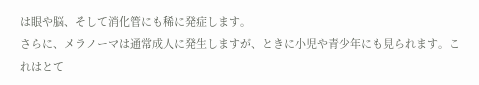は眼や脳、そして消化管にも稀に発症します。
さらに、メラノーマは通常成人に発生しますが、ときに小児や青少年にも見られます。これはとて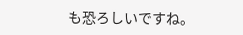も恐ろしいですね。